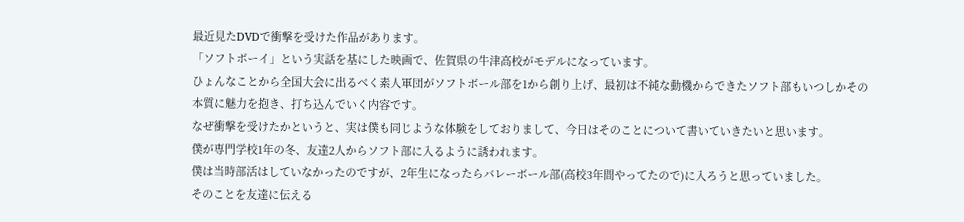最近見たDVDで衝撃を受けた作品があります。
「ソフトボーイ」という実話を基にした映画で、佐賀県の牛津高校がモデルになっています。
ひょんなことから全国大会に出るべく素人軍団がソフトボール部を1から創り上げ、最初は不純な動機からできたソフト部もいつしかその本質に魅力を抱き、打ち込んでいく内容です。
なぜ衝撃を受けたかというと、実は僕も同じような体験をしておりまして、今日はそのことについて書いていきたいと思います。
僕が専門学校1年の冬、友達2人からソフト部に入るように誘われます。
僕は当時部活はしていなかったのですが、2年生になったらバレーボール部(高校3年間やってたので)に入ろうと思っていました。
そのことを友達に伝える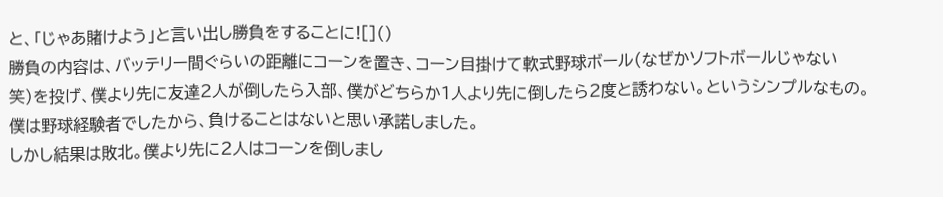と、「じゃあ賭けよう」と言い出し勝負をすることに![]()
勝負の内容は、バッテリー間ぐらいの距離にコーンを置き、コーン目掛けて軟式野球ボール(なぜかソフトボールじゃない
笑)を投げ、僕より先に友達2人が倒したら入部、僕がどちらか1人より先に倒したら2度と誘わない。というシンプルなもの。
僕は野球経験者でしたから、負けることはないと思い承諾しました。
しかし結果は敗北。僕より先に2人はコーンを倒しまし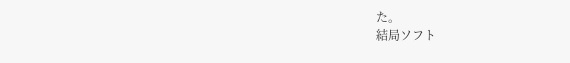た。
結局ソフト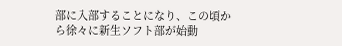部に入部することになり、この頃から徐々に新生ソフト部が始動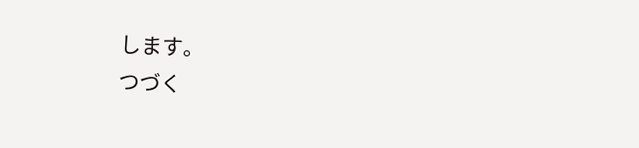します。
つづく